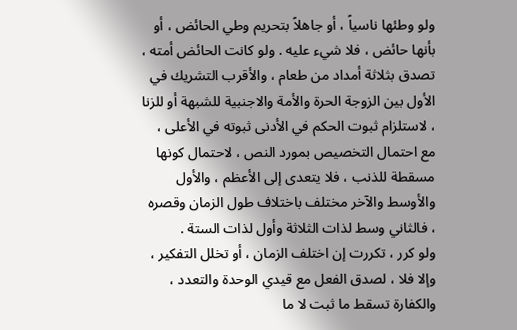ولو وطئها ناسياً ، أو جاهلاً بتحريم وطي الحائض ، أو بأنها حائض ، فلا شيء عليه . ولو كانت الحائض أمته ، تصدق بثلاثة أمداد من طعام ، والأقرب التشريك في الأول بين الزوجة الحرة والأمة والاجنبية للشبهة أو للزنا ، لاستلزام ثبوت الحكم في الأدنى ثبوته في الأعلى ، مع احتمال التخصيص بمورد النص ، لاحتمال كونها مسقطة للذنب ، فلا يتعدى إلى الأعظم ، والأول والأوسط والآخر مختلف باختلاف طول الزمان وقصره ، فالثاني وسط لذات الثلاثة وأول لذات الستة .
ولو كرر ، تكررت إن اختلف الزمان ، أو تخلل التفكير ، وإلا فلا ، لصدق الفعل مع قيدي الوحدة والتعدد ، والكفارة تسقط ما ثبت لا ما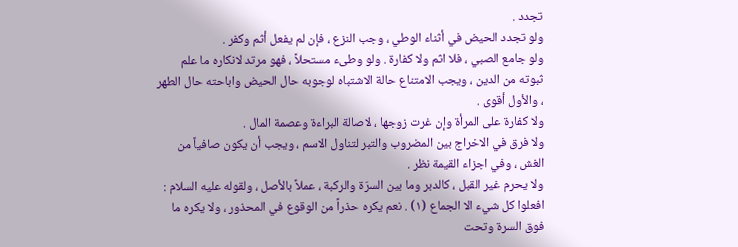تجدد .
ولو تجدد الحيض في أثناء الوطي ، وجب النزع ، فإن لم يفعل أثم وكفر .
ولو جامع الصبي ، فلا اثم ولا كفارة . ولو وطىء مستحلاً ، فهو مرتد لانكاره ما علم ثبوته من الدين ، ويجب الامتناع حالة الاشتباه لوجوبه حال الحيض واباحته حال الطهر ، والأول أقوى .
ولا كفارة على المرأة وإن غرت زوجها ، لاصالة البراءة وعصمة المال .
ولا فرق في الاخراج بين المضروب والتبر لتناول الاسم ، ويجب أن يكون صافياً من الغش ، وفي اجزاء القيمة نظر .
ولا يحرم غير القبل ، كالدبر وما بين السرّة والركبة ، عملاً بالأصل ، ولقوله عليه السلام : افعلوا كل شيء الا الجماع (١) . نعم يكره حذراً من الوقوع في المحذور ، ولا يكره ما فوق السرة وتحت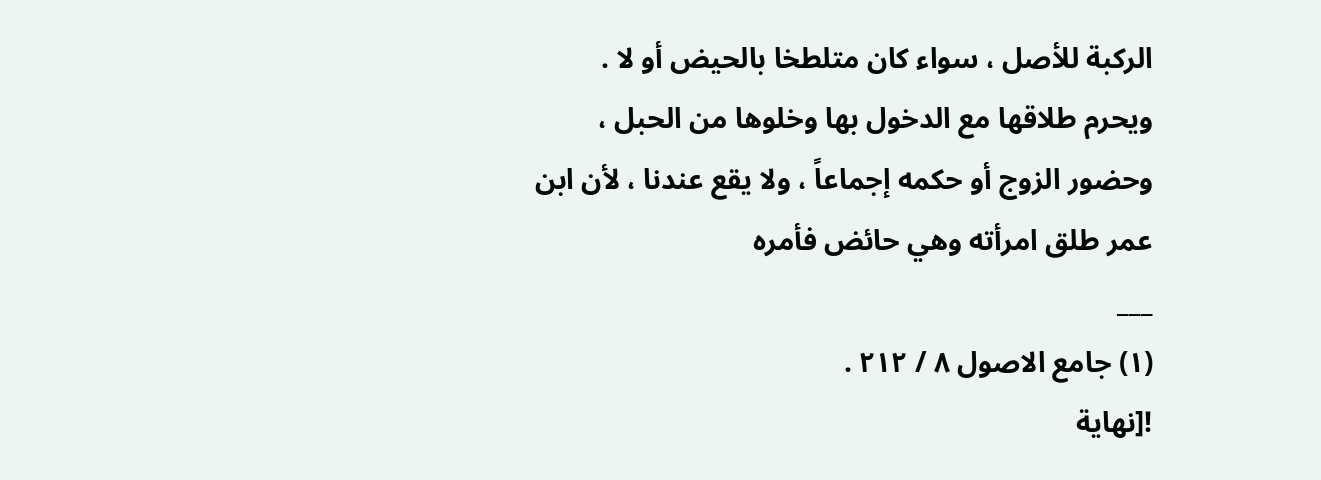الركبة للأصل ، سواء كان متلطخا بالحيض أو لا .
ويحرم طلاقها مع الدخول بها وخلوها من الحبل ، وحضور الزوج أو حكمه إجماعاً ، ولا يقع عندنا ، لأن ابن عمر طلق امرأته وهي حائض فأمره
___
(١) جامع الاصول ٨ / ٢١٢ .
![نهاية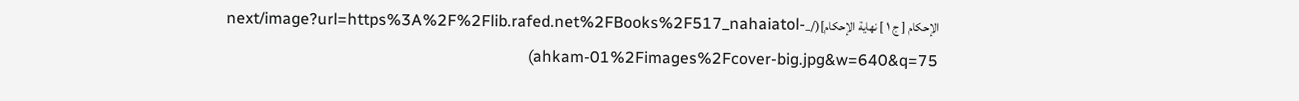الإحكام [ ج ١ ] نهاية الإحكام](/_next/image?url=https%3A%2F%2Flib.rafed.net%2FBooks%2F517_nahaiatol-ahkam-01%2Fimages%2Fcover-big.jpg&w=640&q=75)